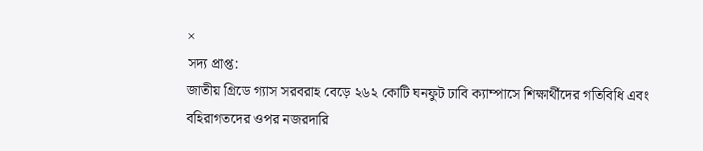×
সদ্য প্রাপ্ত:
জাতীয় গ্রিডে গ্যাস সরবরাহ বেড়ে ২৬২ কোটি ঘনফুট ঢাবি ক্যাম্পাসে শিক্ষার্থীদের গতিবিধি এবং বহিরাগতদের ওপর নজরদারি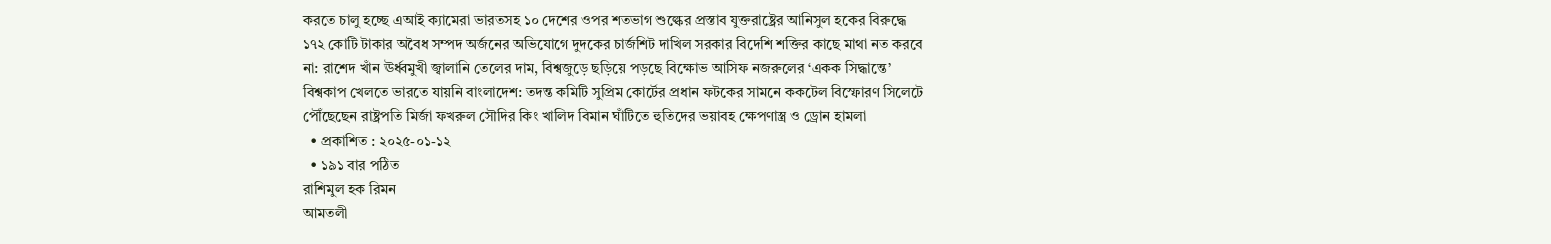করতে চালু হচ্ছে এআই ক্যামেরা ভারতসহ ১০ দেশের ওপর শতভাগ শুল্কের প্রস্তাব যুক্তরাষ্ট্রের আনিসুল হকের বিরুদ্ধে ১৭২ কোটি টাকার অবৈধ সম্পদ অর্জনের অভিযোগে দুদকের চার্জশিট দাখিল সরকার বিদেশি শক্তির কাছে মাথা নত করবে না: রাশেদ খাঁন ঊর্ধ্বমুখী জ্বালানি তেলের দাম, বিশ্বজুড়ে ছড়িয়ে পড়ছে বিক্ষোভ আসিফ নজরুলের ‘একক সিদ্ধান্তে’ বিশ্বকাপ খেলতে ভারতে যায়নি বাংলাদেশ: তদন্ত কমিটি সুপ্রিম কোর্টের প্রধান ফটকের সামনে ককটেল বিস্ফোরণ সিলেটে পৌঁছেছেন রাষ্ট্রপতি মির্জা ফখরুল সৌদির কিং খালিদ বিমান ঘাঁটিতে হুতিদের ভয়াবহ ক্ষেপণাস্ত্র ও ড্রোন হামলা
  • প্রকাশিত : ২০২৫-০১-১২
  • ১৯১ বার পঠিত
রাশিমুল হক রিমন
আমতলী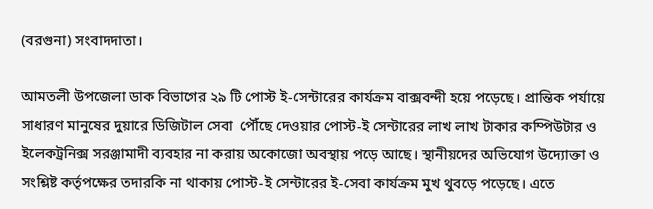(বরগুনা) সংবাদদাতা।

আমতলী উপজেলা ডাক বিভাগের ২৯ টি পোস্ট ই-সেন্টারের কার্যক্রম বাক্সবন্দী হয়ে পড়েছে। প্রান্তিক পর্যায়ে সাধারণ মানুষের দুয়ারে ডিজিটাল সেবা  পৌঁছে দেওয়ার পোস্ট-ই সেন্টারের লাখ লাখ টাকার কম্পিউটার ও ইলেকট্রনিক্স সরঞ্জামাদী ব্যবহার না করায় অকোজো অবস্থায় পড়ে আছে। স্থানীয়দের অভিযোগ উদ্যোক্তা ও সংশ্লিষ্ট কর্তৃপক্ষের তদারকি না থাকায় পোস্ট-ই সেন্টারের ই-সেবা কার্যক্রম মুখ থুবড়ে পড়েছে। এতে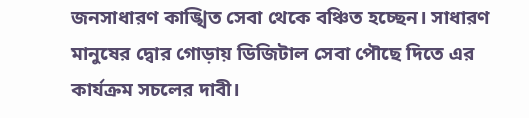জনসাধারণ কাঙ্খিত সেবা থেকে বঞ্চিত হচ্ছেন। সাধারণ মানুষের দ্বোর গোড়ায় ডিজিটাল সেবা পৌছে দিতে এর কার্যক্রম সচলের দাবী।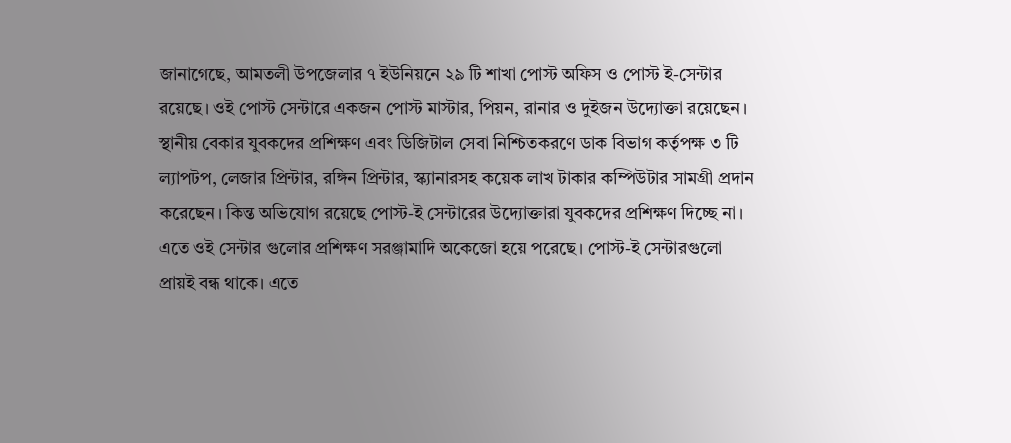জানাগেছে, আমতলী উপজেলার ৭ ইউনিয়নে ২৯ টি শাখা পোস্ট অফিস ও পোস্ট ই-সেন্টার রয়েছে। ওই পোস্ট সেন্টারে একজন পোস্ট মাস্টার, পিয়ন, রানার ও দুইজন উদ্যোক্তা রয়েছেন। স্থানীয় বেকার যুবকদের প্রশিক্ষণ এবং ডিজিটাল সেবা নিশ্চিতকরণে ডাক বিভাগ কর্তৃপক্ষ ৩ টি ল্যাপটপ, লেজার প্রিন্টার, রঙ্গিন প্রিন্টার, স্ক্যানারসহ কয়েক লাখ টাকার কম্পিউটার সামগ্রী প্রদান করেছেন। কিন্ত অভিযোগ রয়েছে পোস্ট-ই সেন্টারের উদ্যোক্তারা যুবকদের প্রশিক্ষণ দিচ্ছে না। এতে ওই সেন্টার গুলোর প্রশিক্ষণ সরঞ্জামাদি অকেজো হয়ে পরেছে। পোস্ট-ই সেন্টারগুলো প্রায়ই বন্ধ থাকে। এতে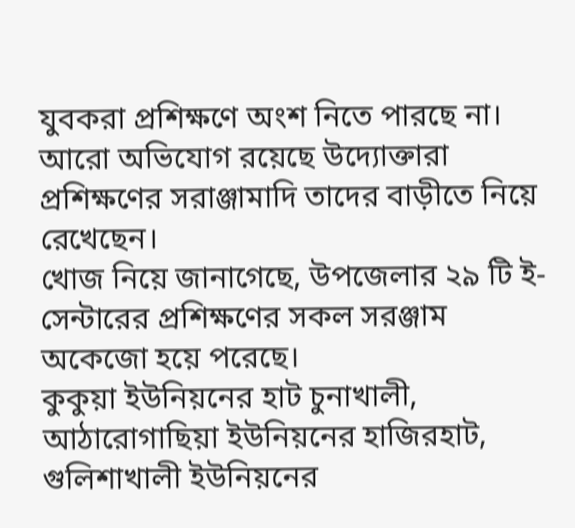যুবকরা প্রশিক্ষণে অংশ নিতে পারছে না। আরো অভিযোগ রয়েছে উদ্যোক্তারা প্রশিক্ষণের সরাঞ্জামাদি তাদের বাড়ীতে নিয়ে রেখেছেন।
খোজ নিয়ে জানাগেছে, উপজেলার ২৯ টি ই-সেন্টারের প্রশিক্ষণের সকল সরঞ্জাম অকেজো হয়ে পরেছে।
কুকুয়া ইউনিয়নের হাট চুনাখালী, আঠারোগাছিয়া ইউনিয়নের হাজিরহাট, গুলিশাখালী ইউনিয়নের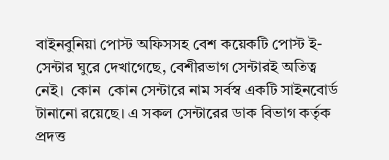বাইনবুনিয়া পোস্ট অফিসসহ বেশ কয়েকটি পোস্ট ই-সেন্টার ঘুরে দেখাগেছে, বেশীরভাগ সেন্টারই অতিত্ব নেই।  কোন  কোন সেন্টারে নাম সর্বস্ব একটি সাইনবোর্ড টানানো রয়েছে। এ সকল সেন্টারের ডাক বিভাগ কর্তৃক প্রদত্ত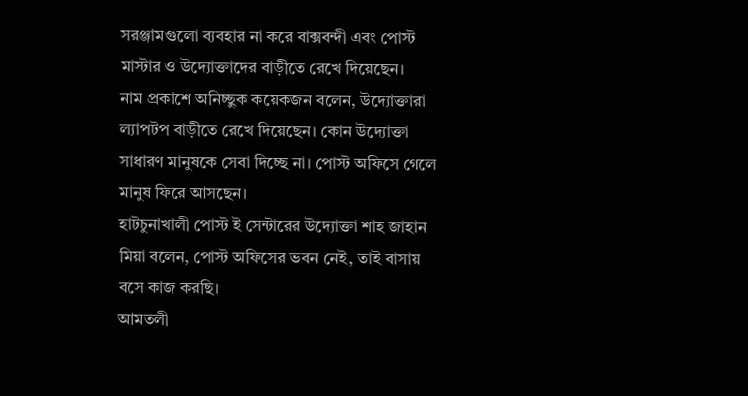সরঞ্জামগুলো ব্যবহার না করে বাক্সবন্দী এবং পোস্ট মাস্টার ও উদ্যোক্তাদের বাড়ীতে রেখে দিয়েছেন।
নাম প্রকাশে অনিচ্ছুক কয়েকজন বলেন, উদ্যোক্তারা ল্যাপটপ বাড়ীতে রেখে দিয়েছেন। কোন উদ্যোক্তা সাধারণ মানুষকে সেবা দিচ্ছে না। পোস্ট অফিসে গেলে মানুষ ফিরে আসছেন।
হাটচুনাখালী পোস্ট ই সেন্টারের উদ্যোক্তা শাহ জাহান মিয়া বলেন, পোস্ট অফিসের ভবন নেই, তাই বাসায় বসে কাজ করছি।
আমতলী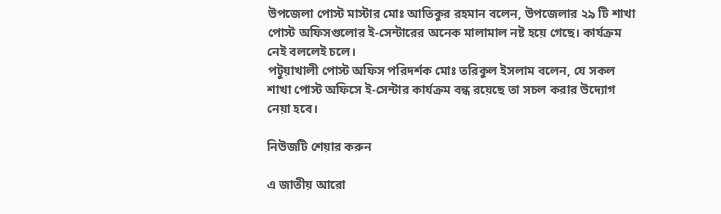উপজেলা পোস্ট মাস্টার মোঃ আতিকুর রহমান বলেন, উপজেলার ২৯ টি শাখা পোস্ট অফিসগুলোর ই-সেন্টারের অনেক মালামাল নষ্ট হয়ে গেছে। কার্যক্রম নেই বললেই চলে।
পটুয়াখালী পোস্ট অফিস পরিদর্শক মোঃ তরিকুল ইসলাম বলেন, যে সকল শাখা পোস্ট অফিসে ই-সেন্টার কার্যক্রম বন্ধ রয়েছে তা সচল করার উদ্যোগ নেয়া হবে।

নিউজটি শেয়ার করুন

এ জাতীয় আরো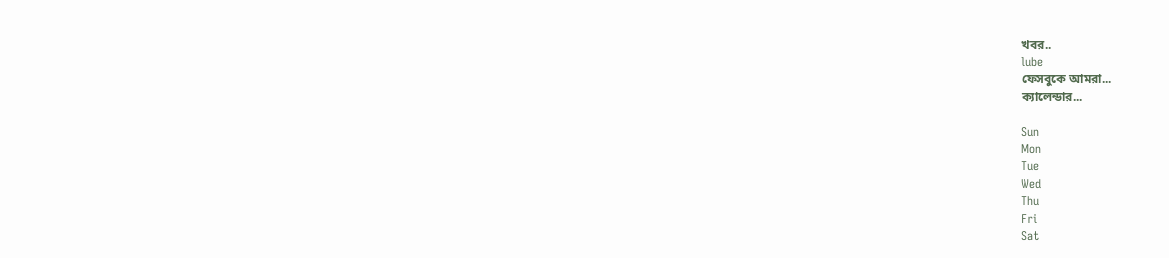খবর..
lube
ফেসবুকে আমরা...
ক্যালেন্ডার...

Sun
Mon
Tue
Wed
Thu
Fri
Sat